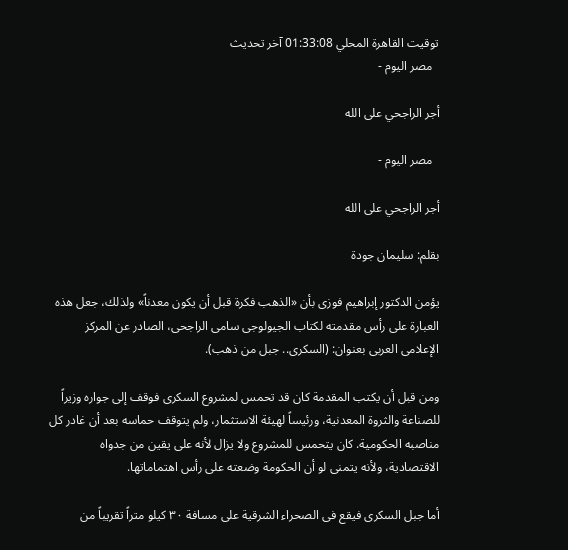توقيت القاهرة المحلي 01:33:08 آخر تحديث
  مصر اليوم -

أجر الراجحي على الله

  مصر اليوم -

أجر الراجحي على الله

بقلم: سليمان جودة

يؤمن الدكتور إبراهيم فوزى بأن «الذهب فكرة قبل أن يكون معدناً» ولذلك، جعل هذه العبارة على رأس مقدمته لكتاب الجيولوجى سامى الراجحى، الصادر عن المركز الإعلامى العربى بعنوان: (السكرى.. جبل من ذهب).

ومن قبل أن يكتب المقدمة كان قد تحمس لمشروع السكرى فوقف إلى جواره وزيراً للصناعة والثروة المعدنية، ورئيساً لهيئة الاستثمار، ولم يتوقف حماسه بعد أن غادر كل مناصبه الحكومية. كان يتحمس للمشروع ولا يزال لأنه على يقين من جدواه الاقتصادية، ولأنه يتمنى لو أن الحكومة وضعته على رأس اهتماماتها.

أما جبل السكرى فيقع فى الصحراء الشرقية على مسافة ٣٠ كيلو متراً تقريباً من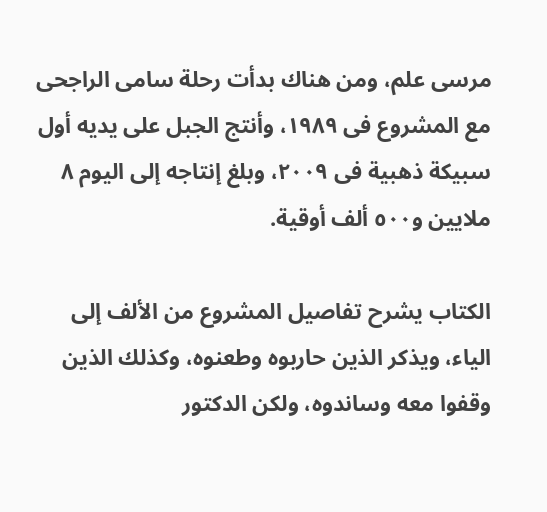مرسى علم، ومن هناك بدأت رحلة سامى الراجحى مع المشروع فى ١٩٨٩، وأنتج الجبل على يديه أول سبيكة ذهبية فى ٢٠٠٩، وبلغ إنتاجه إلى اليوم ٨ ملايين و٥٠٠ ألف أوقية.

الكتاب يشرح تفاصيل المشروع من الألف إلى الياء، ويذكر الذين حاربوه وطعنوه، وكذلك الذين وقفوا معه وساندوه، ولكن الدكتور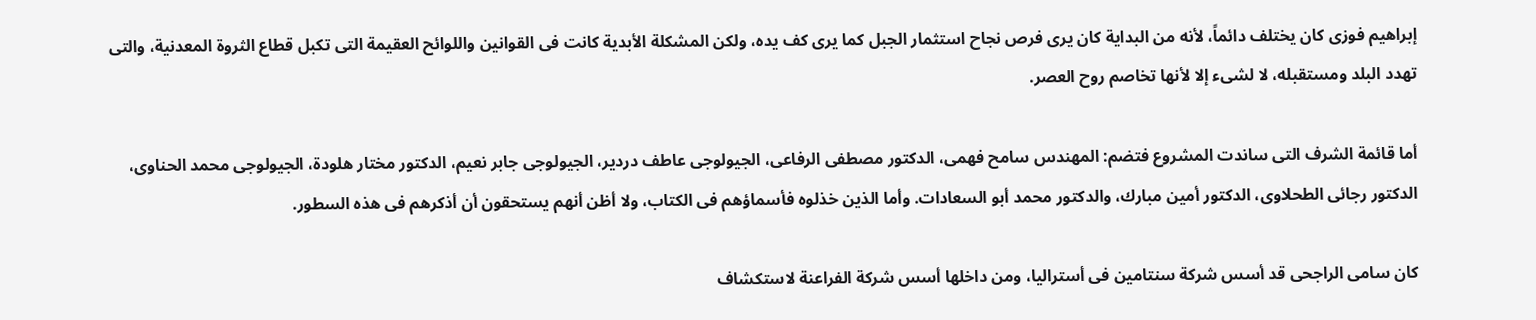إبراهيم فوزى كان يختلف دائماً، لأنه من البداية كان يرى فرص نجاح استثمار الجبل كما يرى كف يده، ولكن المشكلة الأبدية كانت فى القوانين واللوائح العقيمة التى تكبل قطاع الثروة المعدنية، والتى تهدد البلد ومستقبله، لا لشىء إلا لأنها تخاصم روح العصر.

أما قائمة الشرف التى ساندت المشروع فتضم: المهندس سامح فهمى، الدكتور مصطفى الرفاعى، الجيولوجى عاطف دردير، الجيولوجى جابر نعيم، الدكتور مختار هلودة، الجيولوجى محمد الحناوى، الدكتور رجائى الطحلاوى، الدكتور أمين مبارك، والدكتور محمد أبو السعادات. وأما الذين خذلوه فأسماؤهم فى الكتاب، ولا أظن أنهم يستحقون أن أذكرهم فى هذه السطور.

كان سامى الراجحى قد أسس شركة سنتامين فى أستراليا، ومن داخلها أسس شركة الفراعنة لاستكشاف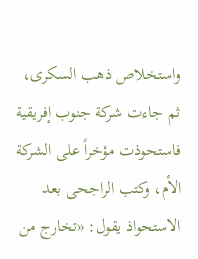واستخلاص ذهب السكرى، ثم جاءت شركة جنوب إفريقية فاستحوذت مؤخراً على الشركة الأم، وكتب الراجحى بعد الاستحواذ يقول: «تخارج من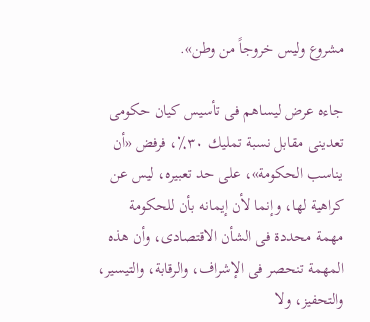مشروع وليس خروجاً من وطن».

جاءه عرض ليساهم فى تأسيس كيان حكومى تعدينى مقابل نسبة تمليك ٣٠٪، فرفض «أن يناسب الحكومة»، على حد تعبيره، ليس عن كراهية لها، وإنما لأن إيمانه بأن للحكومة مهمة محددة فى الشأن الاقتصادى، وأن هذه المهمة تنحصر فى الإشراف، والرقابة، والتيسير، والتحفيز، ولا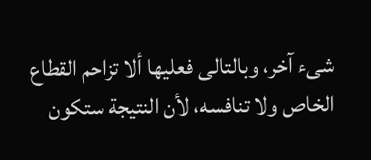شىء آخر، وبالتالى فعليها ألا تزاحم القطاع الخاص ولا تنافسه، لأن النتيجة ستكون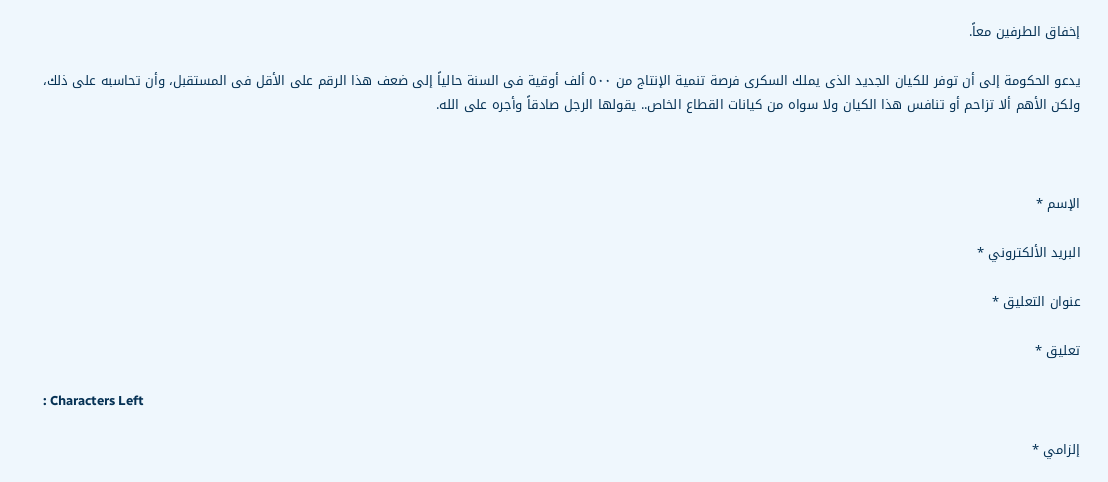إخفاق الطرفين معاً.

يدعو الحكومة إلى أن توفر للكيان الجديد الذى يملك السكرى فرصة تنمية الإنتاج من ٥٠٠ ألف أوقية فى السنة حالياً إلى ضعف هذا الرقم على الأقل فى المستقبل، وأن تحاسبه على ذلك، ولكن الأهم ألا تزاحم أو تنافس هذا الكيان ولا سواه من كيانات القطاع الخاص.. يقولها الرجل صادقاً وأجره على الله.



الإسم *

البريد الألكتروني *

عنوان التعليق *

تعليق *

: Characters Left

إلزامي *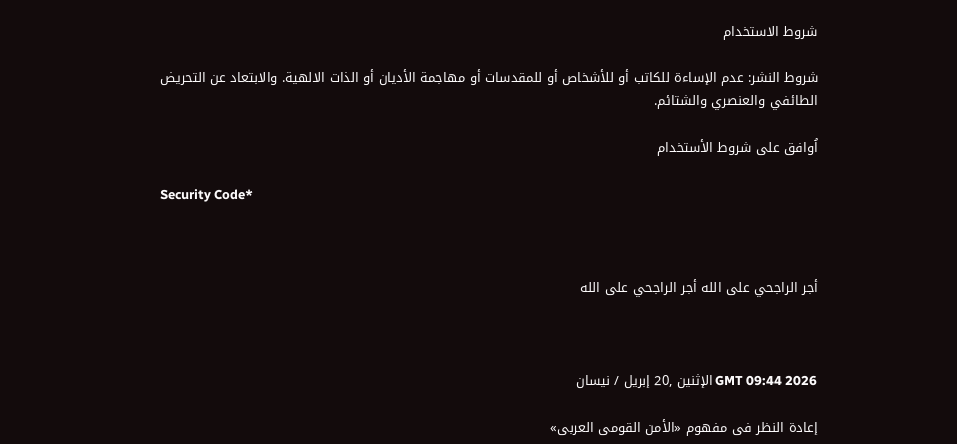شروط الاستخدام

شروط النشر: عدم الإساءة للكاتب أو للأشخاص أو للمقدسات أو مهاجمة الأديان أو الذات الالهية. والابتعاد عن التحريض الطائفي والعنصري والشتائم.

اُوافق على شروط الأستخدام

Security Code*



أجر الراجحي على الله أجر الراجحي على الله



GMT 09:44 2026 الإثنين ,20 إبريل / نيسان

إعادة النظر فى مفهوم «الأمن القومى العربى»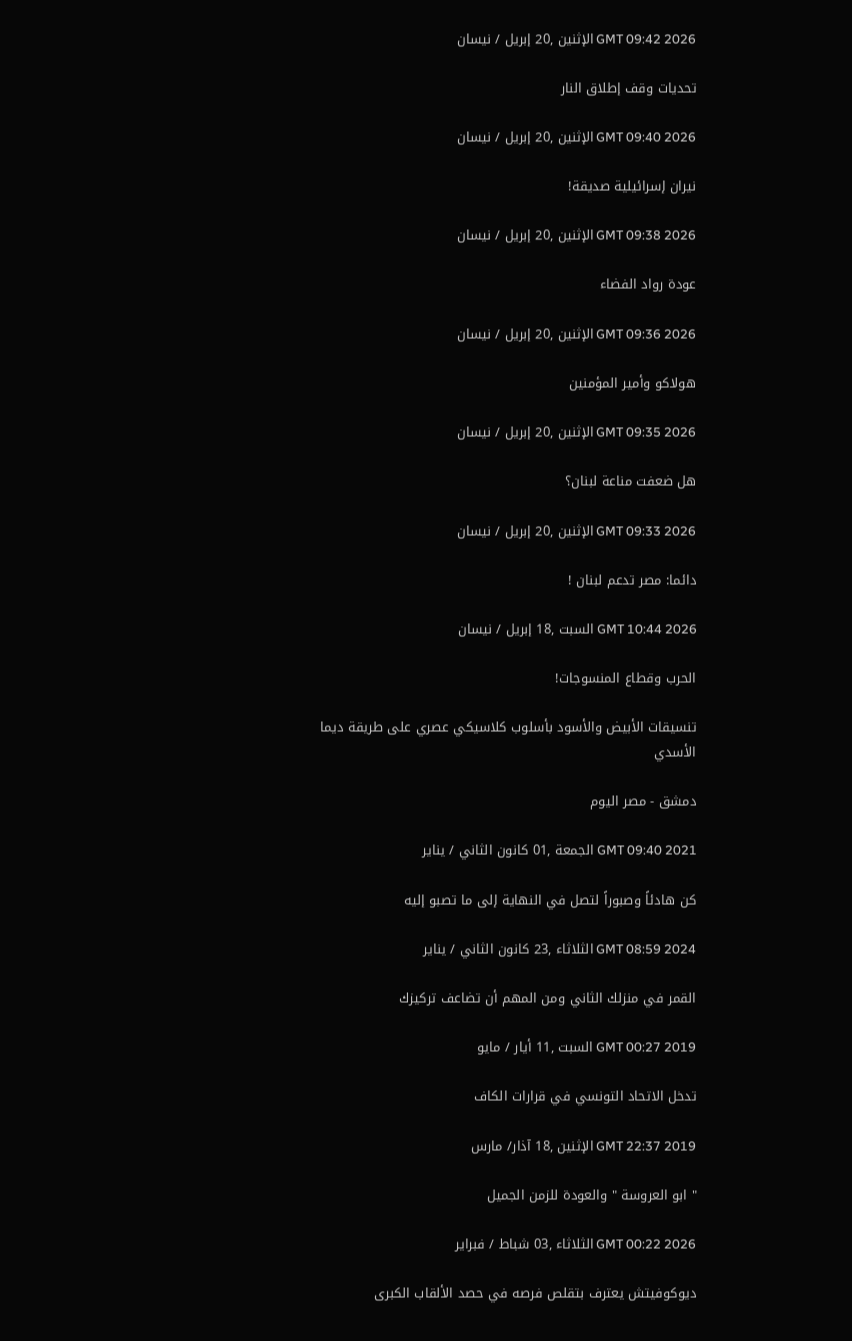GMT 09:42 2026 الإثنين ,20 إبريل / نيسان

تحديات وقف إطلاق النار

GMT 09:40 2026 الإثنين ,20 إبريل / نيسان

نيران إسرائيلية صديقة!

GMT 09:38 2026 الإثنين ,20 إبريل / نيسان

عودة رواد الفضاء

GMT 09:36 2026 الإثنين ,20 إبريل / نيسان

هولاكو وأمير المؤمنين

GMT 09:35 2026 الإثنين ,20 إبريل / نيسان

هل ضعفت مناعة لبنان؟

GMT 09:33 2026 الإثنين ,20 إبريل / نيسان

دائما: مصر تدعم لبنان !

GMT 10:44 2026 السبت ,18 إبريل / نيسان

الحرب وقطاع المنسوجات!

تنسيقات الأبيض والأسود بأسلوب كلاسيكي عصري على طريقة ديما الأسدي

دمشق - مصر اليوم

GMT 09:40 2021 الجمعة ,01 كانون الثاني / يناير

كن هادئاً وصبوراً لتصل في النهاية إلى ما تصبو إليه

GMT 08:59 2024 الثلاثاء ,23 كانون الثاني / يناير

القمر في منزلك الثاني ومن المهم أن تضاعف تركيزك

GMT 00:27 2019 السبت ,11 أيار / مايو

تدخل الاتحاد التونسي في قرارات الكاف

GMT 22:37 2019 الإثنين ,18 آذار/ مارس

" ابو العروسة " والعودة للزمن الجميل

GMT 00:22 2026 الثلاثاء ,03 شباط / فبراير

ديوكوفيتش يعترف بتقلص فرصه في حصد الألقاب الكبرى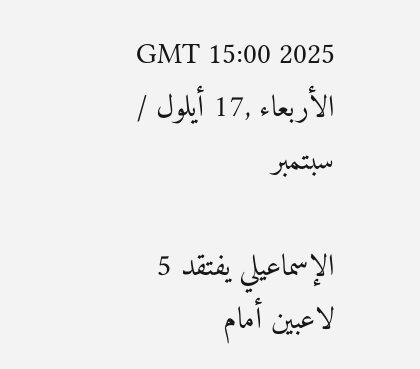GMT 15:00 2025 الأربعاء ,17 أيلول / سبتمبر

الإسماعيلي يفتقد 5 لاعبين أمام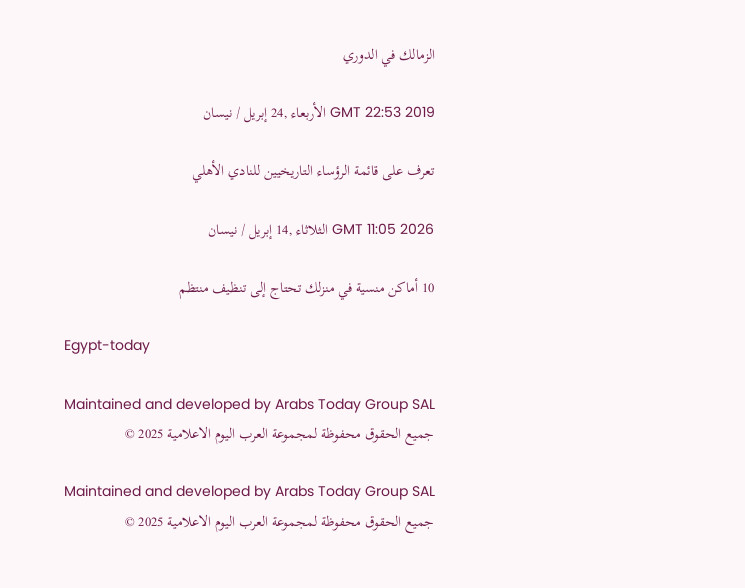الزمالك في الدوري

GMT 22:53 2019 الأربعاء ,24 إبريل / نيسان

تعرف على قائمة الرؤساء التاريخيين للنادي الأهلي

GMT 11:05 2026 الثلاثاء ,14 إبريل / نيسان

10 أماكن منسية في منزلك تحتاج إلى تنظيف منتظم

Egypt-today

Maintained and developed by Arabs Today Group SAL
جميع الحقوق محفوظة لمجموعة العرب اليوم الاعلامية 2025 ©

Maintained and developed by Arabs Today Group SAL
جميع الحقوق محفوظة لمجموعة العرب اليوم الاعلامية 2025 ©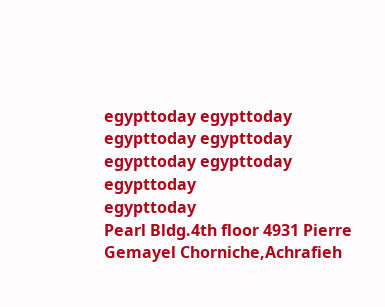egypttoday egypttoday egypttoday egypttoday
egypttoday egypttoday egypttoday
egypttoday
Pearl Bldg.4th floor 4931 Pierre Gemayel Chorniche,Achrafieh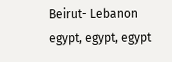Beirut- Lebanon
egypt, egypt, egypt